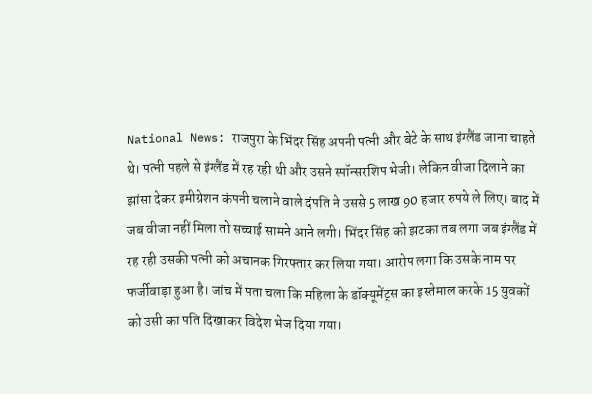National News: राजपुरा के भिंदर सिंह अपनी पत्नी और बेटे के साथ इंग्लैंड जाना चाहते थे। पत्नी पहले से इंग्लैंड में रह रही थी और उसने स्पॉन्सरशिप भेजी। लेकिन वीजा दिलाने का झांसा देकर इमीग्रेशन कंपनी चलाने वाले दंपति ने उससे 5 लाख 90 हजार रुपये ले लिए। बाद में जब वीजा नहीं मिला तो सच्चाई सामने आने लगी। भिंदर सिंह को झटका तब लगा जब इंग्लैंड में रह रही उसकी पत्नी को अचानक गिरफ्तार कर लिया गया। आरोप लगा कि उसके नाम पर फर्जीवाड़ा हुआ है। जांच में पता चला कि महिला के डॉक्यूमेंट्स का इस्तेमाल करके 15 युवकों को उसी का पति दिखाकर विदेश भेज दिया गया।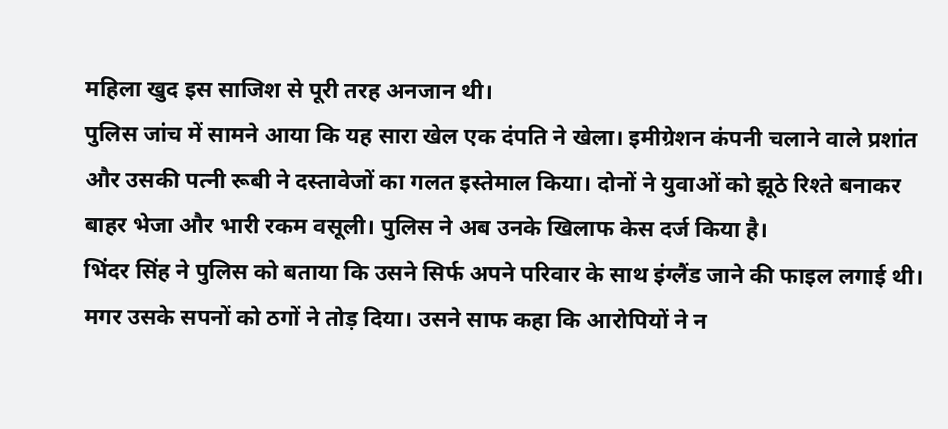महिला खुद इस साजिश से पूरी तरह अनजान थी।
पुलिस जांच में सामने आया कि यह सारा खेल एक दंपति ने खेला। इमीग्रेशन कंपनी चलाने वाले प्रशांत और उसकी पत्नी रूबी ने दस्तावेजों का गलत इस्तेमाल किया। दोनों ने युवाओं को झूठे रिश्ते बनाकर बाहर भेजा और भारी रकम वसूली। पुलिस ने अब उनके खिलाफ केस दर्ज किया है।
भिंदर सिंह ने पुलिस को बताया कि उसने सिर्फ अपने परिवार के साथ इंग्लैंड जाने की फाइल लगाई थी। मगर उसके सपनों को ठगों ने तोड़ दिया। उसने साफ कहा कि आरोपियों ने न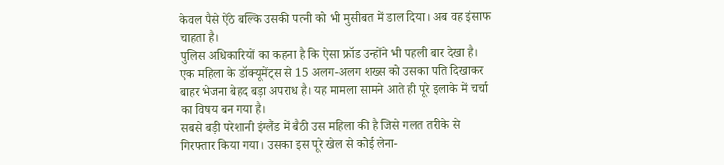केवल पैसे ऐंठे बल्कि उसकी पत्नी को भी मुसीबत में डाल दिया। अब वह इंसाफ चाहता है।
पुलिस अधिकारियों का कहना है कि ऐसा फ्रॉड उन्होंने भी पहली बार देखा है। एक महिला के डॉक्यूमेंट्स से 15 अलग-अलग शख्स को उसका पति दिखाकर बाहर भेजना बेहद बड़ा अपराध है। यह मामला सामने आते ही पूरे इलाके में चर्चा का विषय बन गया है।
सबसे बड़ी परेशानी इंग्लैंड में बैठी उस महिला की है जिसे गलत तरीके से गिरफ्तार किया गया। उसका इस पूरे खेल से कोई लेना-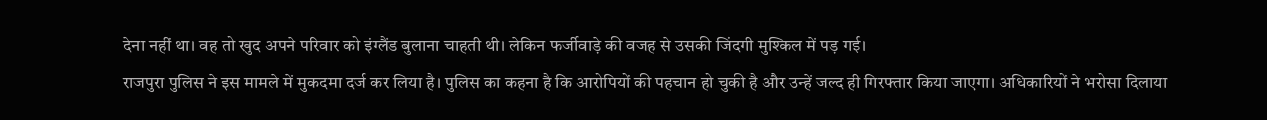देना नहीं था। वह तो खुद अपने परिवार को इंग्लैंड बुलाना चाहती थी। लेकिन फर्जीवाड़े की वजह से उसकी जिंदगी मुश्किल में पड़ गई।
राजपुरा पुलिस ने इस मामले में मुकदमा दर्ज कर लिया है। पुलिस का कहना है कि आरोपियों की पहचान हो चुकी है और उन्हें जल्द ही गिरफ्तार किया जाएगा। अधिकारियों ने भरोसा दिलाया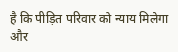है कि पीड़ित परिवार को न्याय मिलेगा और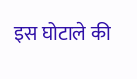इस घोटाले की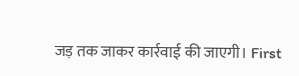जड़ तक जाकर कार्रवाई की जाएगी। First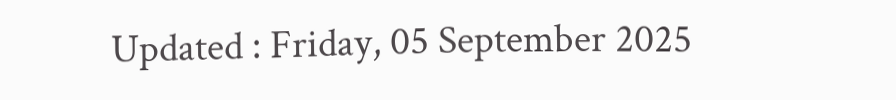Updated : Friday, 05 September 2025